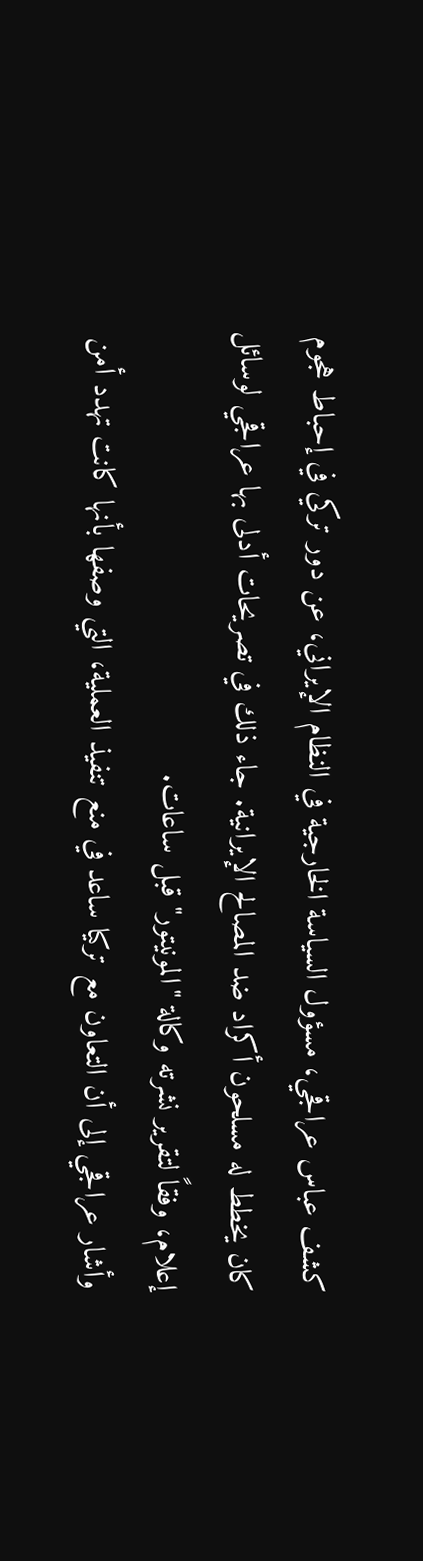كشف عباس عراقجي، مسؤول السياسة الخارجية في النظام الإيراني، عن دور تركي في إحباط هجوم كان يخطط له مسلحون أكراد ضد المصالح الإيرانية. جاء ذلك في تصريحات أدلى بها عراقجي لوسائل إعلام، وفقاً لتقرير نشرته وكالة "المونيتور" قبل ساعات.
وأشار عراقجي إلى أن التعاون مع تركيا ساعد في منع تنفيذ العملية، التي وصفها بأنها كانت تهدد أمن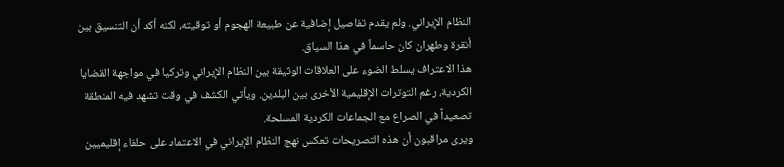النظام الإيراني. ولم يقدم تفاصيل إضافية عن طبيعة الهجوم أو توقيته، لكنه أكد أن التنسيق بين أنقرة وطهران كان حاسماً في هذا السياق.
هذا الاعتراف يسلط الضوء على العلاقات الوثيقة بين النظام الإيراني وتركيا في مواجهة القضايا الكردية، رغم التوترات الإقليمية الأخرى بين البلدين. ويأتي الكشف في وقت تشهد فيه المنطقة تصعيداً في الصراع مع الجماعات الكردية المسلحة.
ويرى مراقبون أن هذه التصريحات تعكس نهج النظام الإيراني في الاعتماد على حلفاء إقليميين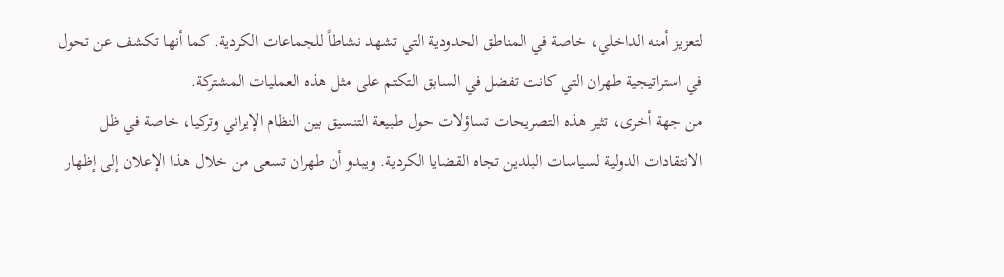لتعزيز أمنه الداخلي، خاصة في المناطق الحدودية التي تشهد نشاطاً للجماعات الكردية. كما أنها تكشف عن تحول في استراتيجية طهران التي كانت تفضل في السابق التكتم على مثل هذه العمليات المشتركة.
من جهة أخرى، تثير هذه التصريحات تساؤلات حول طبيعة التنسيق بين النظام الإيراني وتركيا، خاصة في ظل الانتقادات الدولية لسياسات البلدين تجاه القضايا الكردية. ويبدو أن طهران تسعى من خلال هذا الإعلان إلى إظهار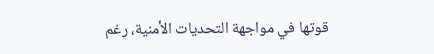قوتها في مواجهة التحديات الأمنية، رغم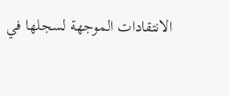الانتقادات الموجهة لسجلها في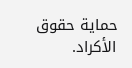حماية حقوق الأكراد.